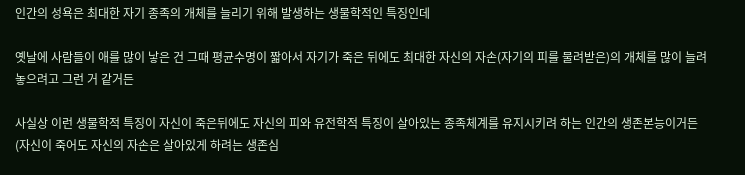인간의 성욕은 최대한 자기 종족의 개체를 늘리기 위해 발생하는 생물학적인 특징인데

옛날에 사람들이 애를 많이 낳은 건 그때 평균수명이 짧아서 자기가 죽은 뒤에도 최대한 자신의 자손(자기의 피를 물려받은)의 개체를 많이 늘려놓으려고 그런 거 같거든

사실상 이런 생물학적 특징이 자신이 죽은뒤에도 자신의 피와 유전학적 특징이 살아있는 종족체계를 유지시키려 하는 인간의 생존본능이거든 (자신이 죽어도 자신의 자손은 살아있게 하려는 생존심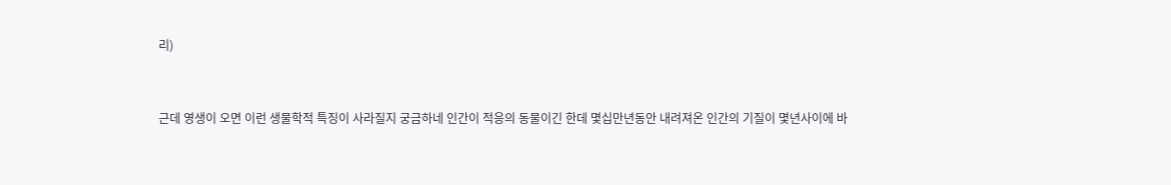리)


근데 영생이 오면 이런 생물학적 특징이 사라질지 궁금하네 인간이 적응의 동물이긴 한데 몇십만년동안 내려져온 인간의 기질이 몇년사이에 바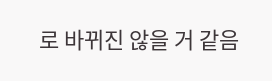로 바뀌진 않을 거 같음